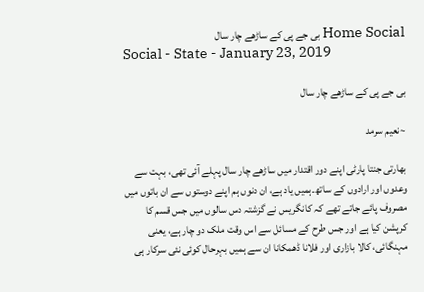Home Social بی جے پی کے ساڑھے چار سال
Social - State - January 23, 2019

بی جے پی کے ساڑھے چار سال

~نعیم سرمد

بھارتی جنتا پارٹی اپنے دور اقتدار میں ساڑھے چار سال پہلے آئی تھی، بہت سے وعدوں اور ارادوں کے ساتھ۔ہمیں یاد ہے، ان دنوں ہم اپنے دوستوں سے ان باتوں میں مصروف پائے جاتے تھے کہ کانگریس نے گزشتہ دس سالوں میں جس قسم کا کرپشن کیا ہے اور جس طرح کے مسائل سے اس وقت ملک دو چار ہے، یعنی مہنگائی، کالا بازاری اور فلانا ڈھمکانا ان سے ہمیں بہرحال کوئی نئی سرکار ہی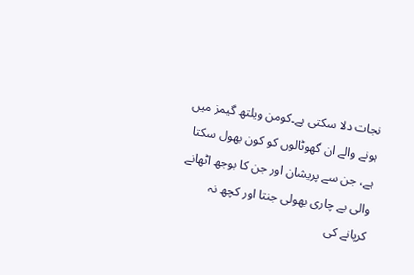نجات دلا سکتی ہے۔کومن ویلتھ گیمز میں ہونے والے ان گھوٹالوں کو کون بھول سکتا ہے، جن سے پریشان اور جن کا بوجھ اٹھانے والی بے چاری بھولی جنتا اور کچھ نہ کرپانے کی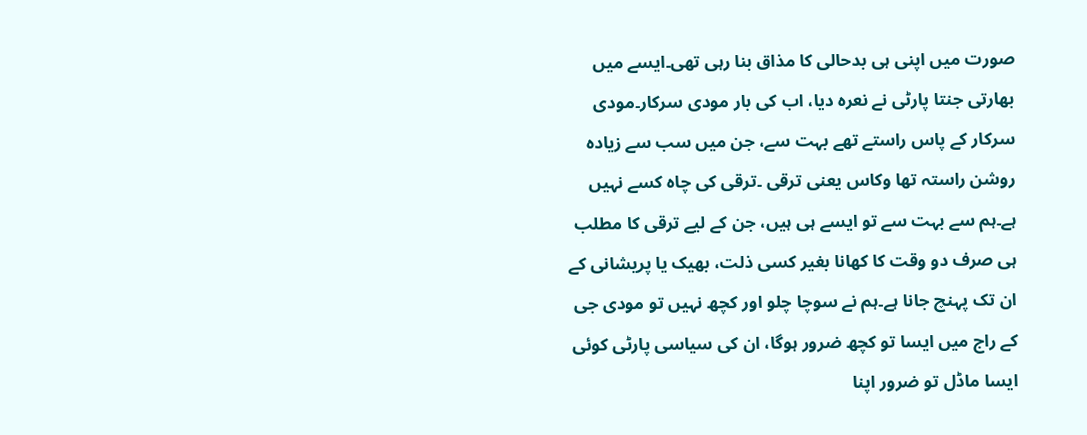صورت میں اپنی ہی بدحالی کا مذاق بنا رہی تھی۔ایسے میں بھارتی جنتا پارٹی نے نعرہ دیا، اب کی بار مودی سرکار۔مودی سرکار کے پاس راستے تھے بہت سے، جن میں سب سے زیادہ روشن راستہ تھا وکاس یعنی ترقی ۔ترقی کی چاہ کسے نہیں ہے۔ہم سے بہت سے تو ایسے ہی ہیں، جن کے لیے ترقی کا مطلب ہی صرف دو وقت کا کھانا بغیر کسی ذلت، بھیک یا پریشانی کے ان تک پہنچ جانا ہے۔ہم نے سوچا چلو اور کچھ نہیں تو مودی جی کے راج میں ایسا تو کچھ ضرور ہوگا، ان کی سیاسی پارٹی کوئی ایسا ماڈل تو ضرور اپنا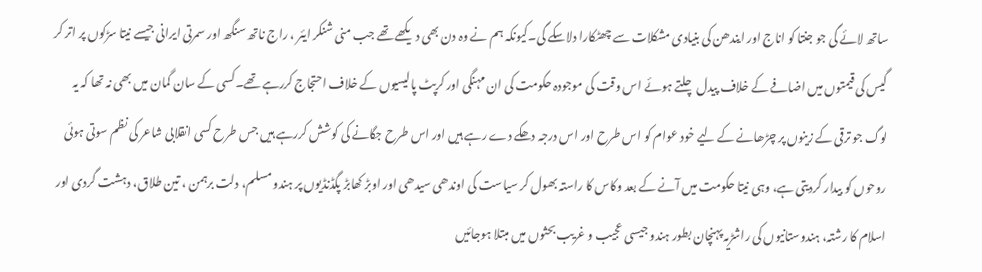ساتھ لائے گی جو جنتا کو اناج اور ایندھن کی بنیادی مشکلات سے چھٹکارا دلاسکے گی۔کیونکہ ہم نے وہ دن بھی دیکھے تھے جب منی شنکر ایئر ، راج ناتھ سنگھ اور سمرتی ایرانی جیسے نیتا سڑکوں پر اتر کر گیس کی قیمتوں میں اضافے کے خلاف پیدل چلتے ہوئے اس وقت کی موجودہ حکومت کی ان مہنگی اور کرپٹ پالیسیوں کے خلاف احتجاج کررہے تھے۔کسی کے سان گمان میں بھی نہ تھا کہ یہ لوگ جو ترقی کے زینوں پر چڑھانے کے لیے خود عوام کو اس طرح اور اس درجہ دھکے دے رہے ہیں اور اس طرح جگانے کی کوشش کررہے ہیں جس طرح کسی انقلابی شاعر کی نظم سوتی ہوئی روحوں کو بیدار کردیتی ہے، وہی نیتا حکومت میں آنے کے بعد وکاس کا راستہ بھول کر سیاست کی اوندھی سیدھی اور اوبڑ کھابڑ پگڈنڈیوں پر ہندو مسلم، دلت برہمن ، تین طلاق، دہشت گردی اور اسلام کا رشتہ، ہندوستانیوں کی راشڑیہ پہنچان بطور ہندو جیسی عجیب و غریب بحثوں میں مبتلا ہوجائیں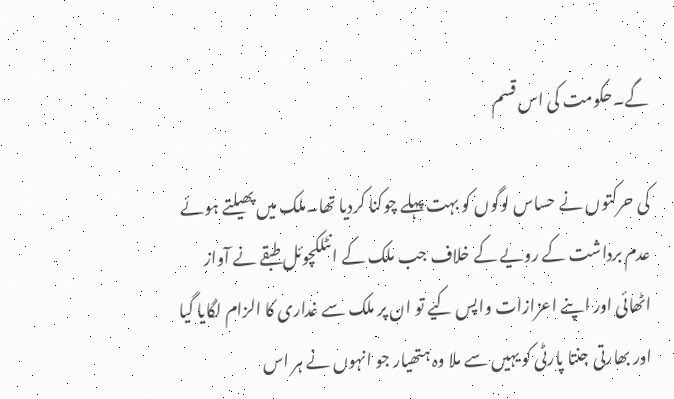گے۔حکومت کی اس قسم

کی حرکتوں نے حساس لوگوں کو بہت پہلے چوکنا کردیا تھا۔ملک میں پھیلتے ہوئے عدم برداشت کے رویے کے خلاف جب ملک کے انٹلکچوئل طبقے نے آواز اٹھائی اور اپنے اعزازات واپس کیے تو ان پر ملک سے غداری کا الزام لگایا گیا اور بھارتی جنتا پارٹی کو یہیں سے ملا وہ ہتھیار جو انہوں نے ہر اس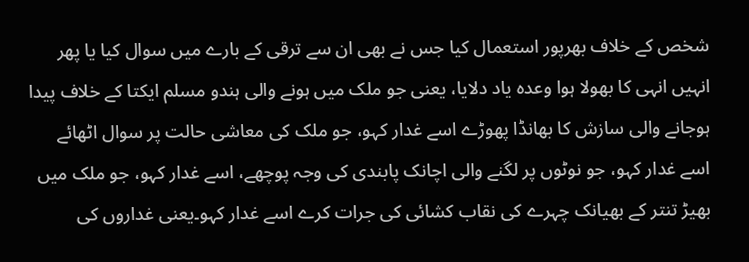شخص کے خلاف بھرپور استعمال کیا جس نے بھی ان سے ترقی کے بارے میں سوال کیا یا پھر انہیں انہی کا بھولا ہوا وعدہ یاد دلایا، یعنی جو ملک میں ہونے والی ہندو مسلم ایکتا کے خلاف پیدا ہوجانے والی سازش کا بھانڈا پھوڑے اسے غدار کہو، جو ملک کی معاشی حالت پر سوال اٹھائے اسے غدار کہو، جو نوٹوں پر لگنے والی اچانک پابندی کی وجہ پوچھے، اسے غدار کہو، جو ملک میں بھیڑ تنتر کے بھیانک چہرے کی نقاب کشائی کی جرات کرے اسے غدار کہو۔یعنی غداروں کی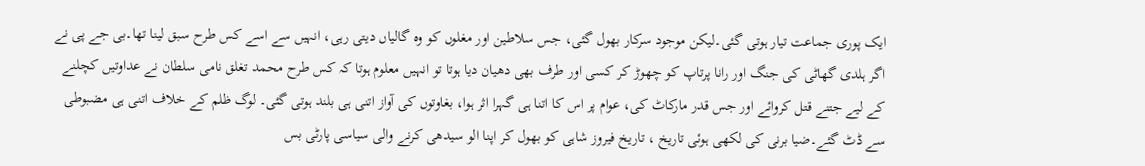ایک پوری جماعت تیار ہوتی گئی۔لیکن موجود سرکار بھول گئی، جس سلاطین اور مغلوں کو وہ گالیاں دیتی رہی، انہیں سے اسے کس طرح سبق لینا تھا۔بی جے پی نے اگر ہلدی گھاٹی کی جنگ اور رانا پرتاپ کو چھوڑ کر کسی اور طرف بھی دھیان دیا ہوتا تو انہیں معلوم ہوتا کہ کس طرح محمد تغلق نامی سلطان نے عداوتیں کچلنے کے لیے جتنے قتل کروائے اور جس قدر مارکاٹ کی، عوام پر اس کا اتنا ہی گہرا اثر ہوا، بغاوتوں کی آواز اتنی ہی بلند ہوتی گئی۔ لوگ ظلم کے خلاف اتنی ہی مضبوطی سے ڈٹ گئے۔ضیا برنی کی لکھی ہوئی تاریخ ، تاریخ فیروز شاہی کو بھول کر اپنا الو سیدھی کرنے والی سیاسی پارٹی بس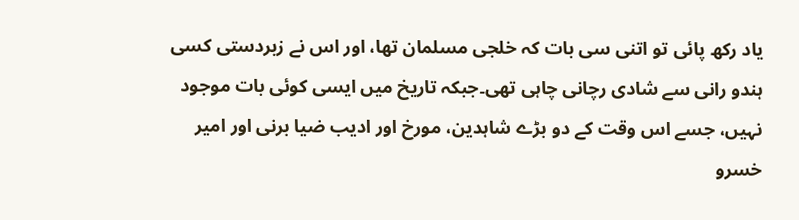یاد رکھ پائی تو اتنی سی بات کہ خلجی مسلمان تھا، اور اس نے زبردستی کسی ہندو رانی سے شادی رچانی چاہی تھی۔جبکہ تاریخ میں ایسی کوئی بات موجود نہیں، جسے اس وقت کے دو بڑے شاہدین، مورخ اور ادیب ضیا برنی اور امیر خسرو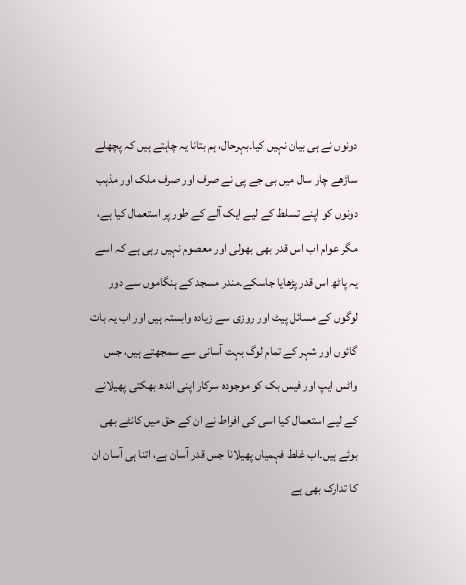دونوں نے ہی بیان نہیں کیا۔بہرحال، ہم بتانا یہ چاہتے ہیں کہ پچھلے ساڑھے چار سال میں بی جے پی نے صرف اور صرف ملک اور مذہب دونوں کو اپنے تسلط کے لیے ایک آلے کے طور پر استعمال کیا ہے، مگر عوام اب اس قدر بھی بھولی اور معصوم نہیں رہی ہے کہ اسے یہ پاٹھ اس قدر پڑھایا جاسکے۔مندر مسجد کے ہنگاموں سے دور لوگوں کے مسائل پیٹ اور روزی سے زیادہ وابستہ ہیں اور اب یہ بات گائوں اور شہر کے تمام لوگ بہت آسانی سے سمجھتے ہیں، جس واٹس ایپ اور فیس بک کو موجودہ سرکار اپنی اندھ بھکتی پھیلانے کے لیے استعمال کیا اسی کی افراط نے ان کے حق میں کانٹے بھی بوئے ہیں۔اب غلط فہمیاں پھیلانا جس قدر آسان ہے، اتنا ہی آسان ان کا تدارک بھی ہے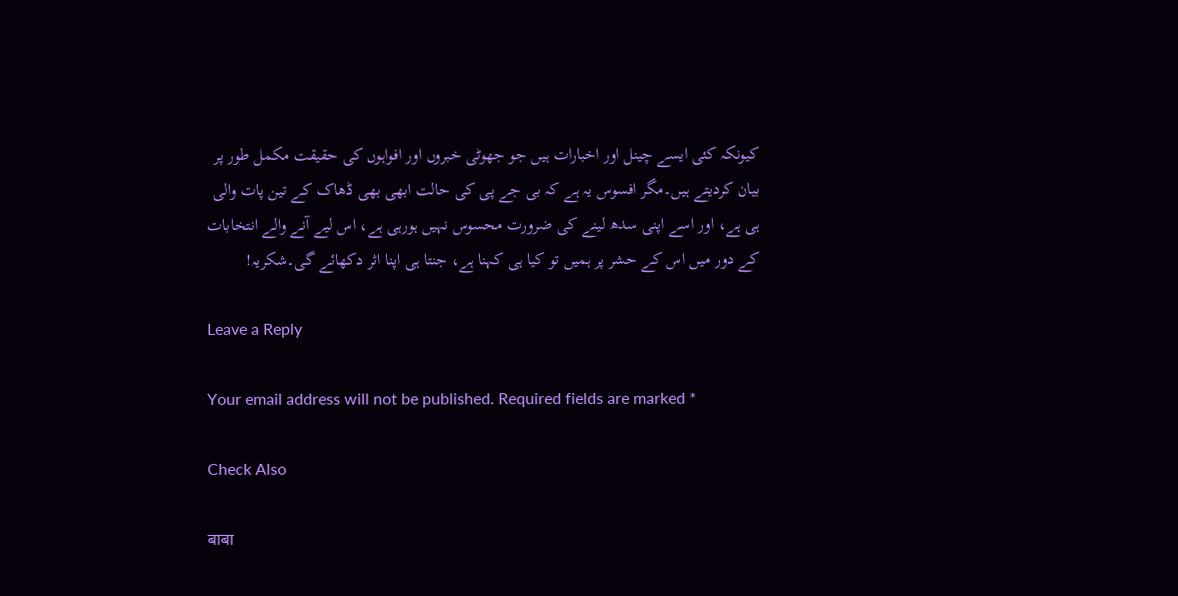کیونکہ کئی ایسے چینل اور اخبارات ہیں جو جھوٹی خبروں اور افواہوں کی حقیقت مکمل طور پر بیان کردیتے ہیں۔مگر افسوس یہ ہے کہ بی جے پی کی حالت ابھی بھی ڈھاک کے تین پات والی ہی ہے، اور اسے اپنی سدھ لینے کی ضرورت محسوس نہیں ہورہی ہے، اس لیے آنے والے انتخابات کے دور میں اس کے حشر پر ہمیں تو کیا ہی کہنا ہے، جنتا ہی اپنا اثر دکھائے گی۔شکریہ!

Leave a Reply

Your email address will not be published. Required fields are marked *

Check Also

बाबा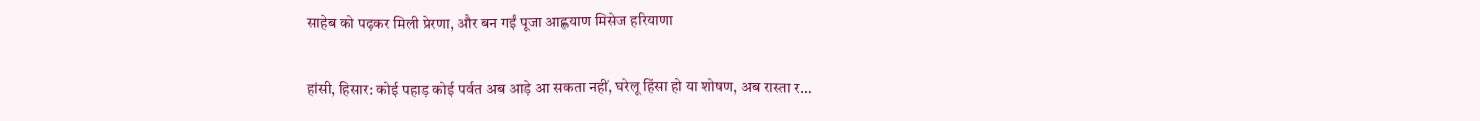साहेब को पढ़कर मिली प्रेरणा, और बन गईं पूजा आह्लयाण मिसेज हरियाणा

हांसी, हिसार: कोई पहाड़ कोई पर्वत अब आड़े आ सकता नहीं, घरेलू हिंसा हो या शोषण, अब रास्ता र…